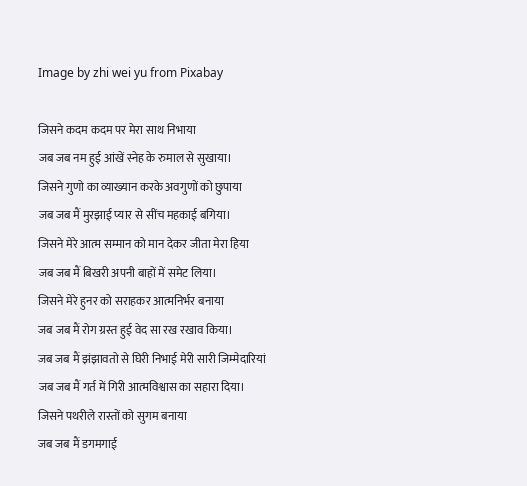Image by zhi wei yu from Pixabay

जिसने कदम कदम पर मेरा साथ निभाया
जब जब नम हुई आंखें स्नेह के रुमाल से सुखाया।
जिसने गुणो का व्याख्यान करके अवगुणों को छुपाया
जब जब मैं मुरझाई प्यार से सींच महकाई बगिया।
जिसने मेरे आत्म सम्मान को मान देकर जीता मेरा हिया
जब जब मैं बिखरी अपनी बाहों में समेट लिया।
जिसने मेरे हुनर को सराहकर आत्मनिर्भर बनाया
जब जब मैं रोग ग्रस्त हुई वेद सा रख रखाव किया।
जब जब मैं झंझावतो से घिरी निभाई मेरी सारी जिम्मेदारियां
जब जब मैं गर्त में गिरी आत्मविश्वास का सहारा दिया।
जिसने पथरीले रास्तों को सुगम बनाया
जब जब मैं डगमगाई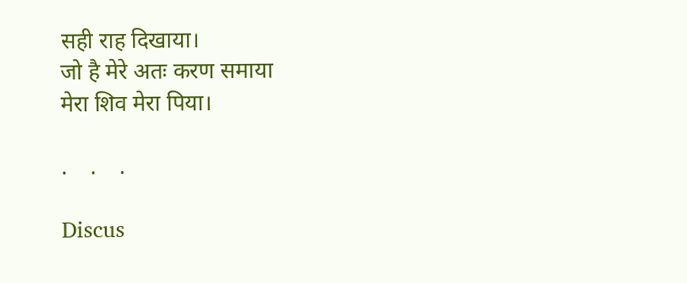सही राह दिखाया।
जो है मेरे अतः करण समाया
मेरा शिव मेरा पिया।

.    .    .

Discus